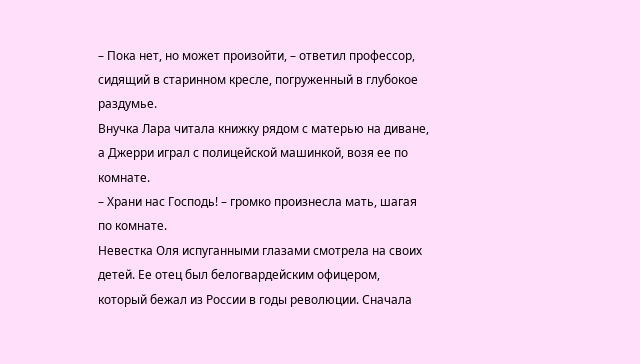– Пока нет, но может произойти, – ответил профессор, сидящий в старинном кресле, погруженный в глубокое раздумье.
Внучка Лара читала книжку рядом с матерью на диване, а Джерри играл с полицейской машинкой, возя ее по комнате.
– Храни нас Господь! – громко произнесла мать, шагая по комнате.
Невестка Оля испуганными глазами смотрела на своих детей. Ее отец был белогвардейским офицером, который бежал из России в годы революции. Сначала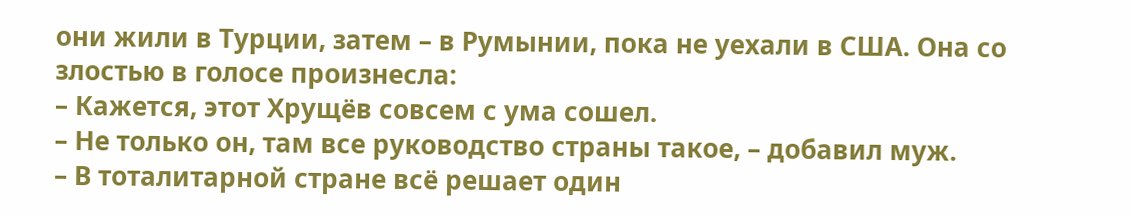они жили в Турции, затем – в Румынии, пока не уехали в США. Она со злостью в голосе произнесла:
– Кажется, этот Хрущёв совсем с ума сошел.
– Не только он, там все руководство страны такое, – добавил муж.
– В тоталитарной стране всё решает один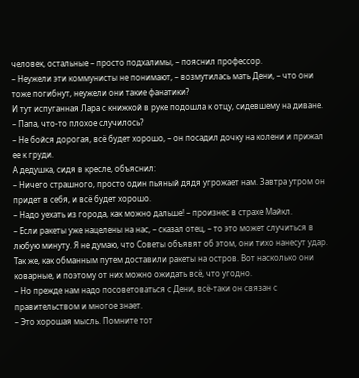человек, остальные – просто подхалимы, – пояснил профессор.
– Неужели эти коммунисты не понимают, – возмутилась мать Дени, – что они тоже погибнут, неужели они такие фанатики?
И тут испуганная Лара с книжкой в руке подошла к отцу, сидевшему на диване.
– Папа, что-то плохое случилось?
– Не бойся дорогая, всё будет хорошо, – он посадил дочку на колени и прижал ее к груди.
А дедушка, сидя в кресле, объяснил:
– Ничего страшного, просто один пьяный дядя угрожает нам. Завтра утром он придет в себя, и всё будет хорошо.
– Надо уехать из города, как можно дальше! – произнес в страхе Майкл.
– Если ракеты уже нацелены на нас, – сказал отец, – то это может случиться в любую минуту. Я не думаю, что Советы объявят об этом, они тихо нанесут удар. Так же, как обманным путем доставили ракеты на остров. Вот насколько они коварные, и поэтому от них можно ожидать всё, что угодно.
– Но прежде нам надо посоветоваться с Дени, всё-таки он связан с правительством и многое знает.
– Это хорошая мысль. Помните тот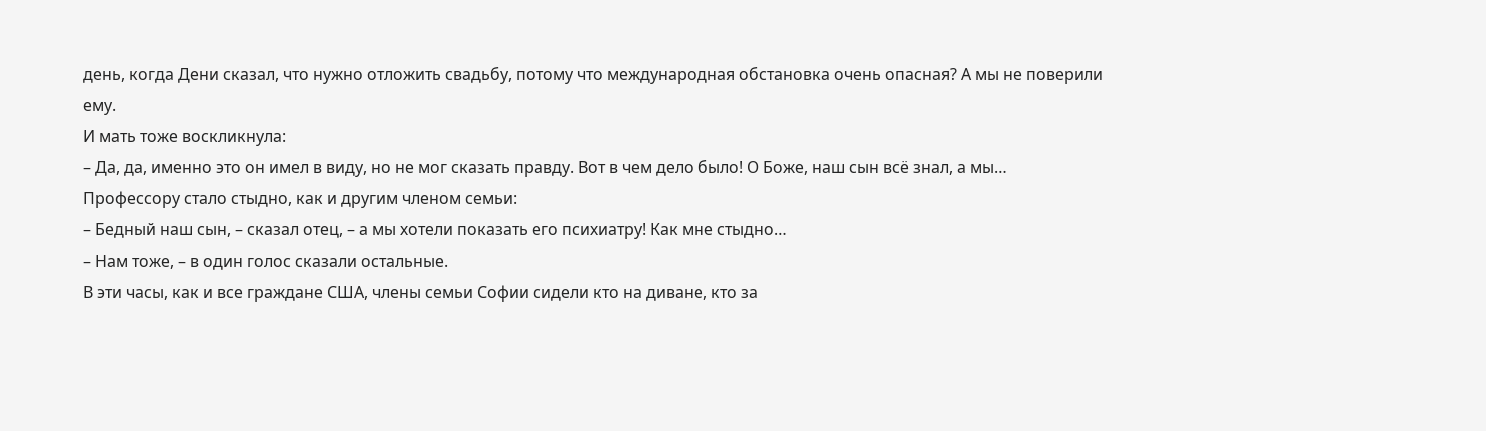день, когда Дени сказал, что нужно отложить свадьбу, потому что международная обстановка очень опасная? А мы не поверили ему.
И мать тоже воскликнула:
– Да, да, именно это он имел в виду, но не мог сказать правду. Вот в чем дело было! О Боже, наш сын всё знал, а мы…
Профессору стало стыдно, как и другим членом семьи:
– Бедный наш сын, – сказал отец, – а мы хотели показать его психиатру! Как мне стыдно…
– Нам тоже, – в один голос сказали остальные.
В эти часы, как и все граждане США, члены семьи Софии сидели кто на диване, кто за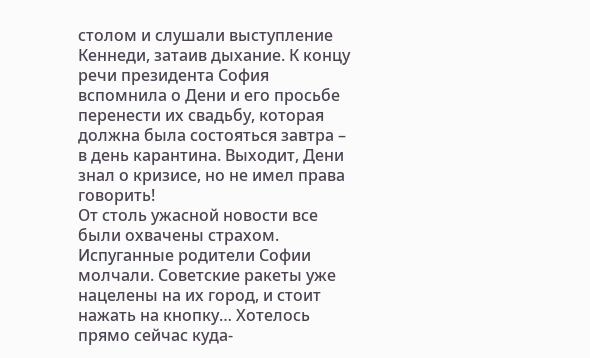столом и слушали выступление Кеннеди, затаив дыхание. К концу речи президента София вспомнила о Дени и его просьбе перенести их свадьбу, которая должна была состояться завтра – в день карантина. Выходит, Дени знал о кризисе, но не имел права говорить!
От столь ужасной новости все были охвачены страхом. Испуганные родители Софии молчали. Советские ракеты уже нацелены на их город, и стоит нажать на кнопку… Хотелось прямо сейчас куда-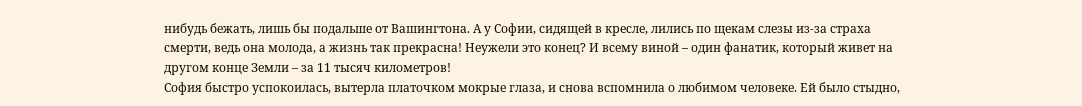нибудь бежать, лишь бы подальше от Вашингтона. А у Софии, сидящей в кресле, лились по щекам слезы из-за страха смерти, ведь она молода, а жизнь так прекрасна! Неужели это конец? И всему виной – один фанатик, который живет на другом конце Земли – за 11 тысяч километров!
София быстро успокоилась, вытерла платочком мокрые глаза, и снова вспомнила о любимом человеке. Ей было стыдно,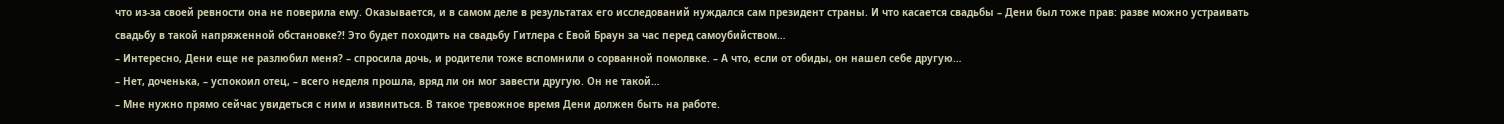что из-за своей ревности она не поверила ему. Оказывается, и в самом деле в результатах его исследований нуждался сам президент страны. И что касается свадьбы – Дени был тоже прав: разве можно устраивать свадьбу в такой напряженной обстановке?! Это будет походить на свадьбу Гитлера с Евой Браун за час перед самоубийством…
– Интересно, Дени еще не разлюбил меня? – спросила дочь, и родители тоже вспомнили о сорванной помолвке. – А что, если от обиды, он нашел себе другую…
– Нет, доченька, – успокоил отец, – всего неделя прошла, вряд ли он мог завести другую. Он не такой…
– Мне нужно прямо сейчас увидеться с ним и извиниться. В такое тревожное время Дени должен быть на работе.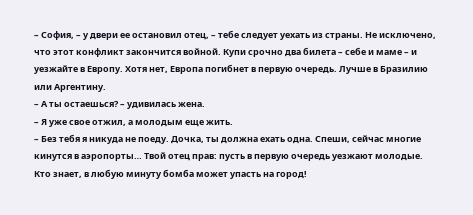– София, – у двери ее остановил отец, – тебе следует уехать из страны. Не исключено, что этот конфликт закончится войной. Купи срочно два билета – себе и маме – и уезжайте в Европу. Хотя нет, Европа погибнет в первую очередь. Лучше в Бразилию или Аргентину.
– А ты остаешься? – удивилась жена.
– Я уже свое отжил, а молодым еще жить.
– Без тебя я никуда не поеду. Дочка, ты должна ехать одна. Спеши, сейчас многие кинутся в аэропорты… Твой отец прав: пусть в первую очередь уезжают молодые. Кто знает, в любую минуту бомба может упасть на город!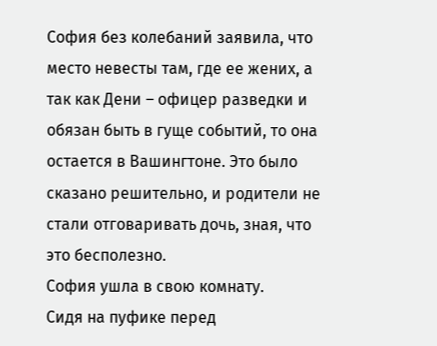София без колебаний заявила, что место невесты там, где ее жених, а так как Дени – офицер разведки и обязан быть в гуще событий, то она остается в Вашингтоне. Это было сказано решительно, и родители не стали отговаривать дочь, зная, что это бесполезно.
София ушла в свою комнату.
Сидя на пуфике перед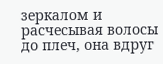зеркалом и расчесывая волосы до плеч, она вдруг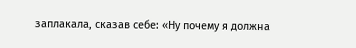заплакала, сказав себе: «Ну почему я должна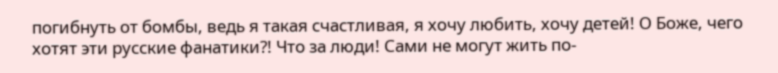погибнуть от бомбы, ведь я такая счастливая, я хочу любить, хочу детей! О Боже, чего хотят эти русские фанатики?! Что за люди! Сами не могут жить по-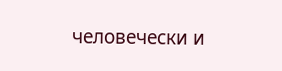человечески и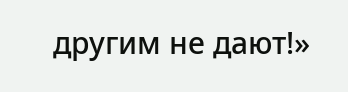другим не дают!»